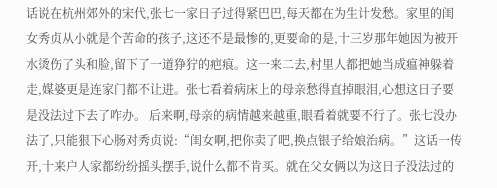话说在杭州郊外的宋代,张七一家日子过得紧巴巴,每天都在为生计发愁。家里的闺女秀贞从小就是个苦命的孩子,这还不是最惨的,更要命的是,十三岁那年她因为被开水烫伤了头和脸,留下了一道狰狞的疤痕。这一来二去,村里人都把她当成瘟神躲着走,媒婆更是连家门都不让进。张七看着病床上的母亲愁得直掉眼泪,心想这日子要是没法过下去了咋办。 后来啊,母亲的病情越来越重,眼看着就要不行了。张七没办法了,只能狠下心肠对秀贞说:“闺女啊,把你卖了吧,换点银子给娘治病。”这话一传开,十来户人家都纷纷摇头摆手,说什么都不肯买。就在父女俩以为这日子没法过的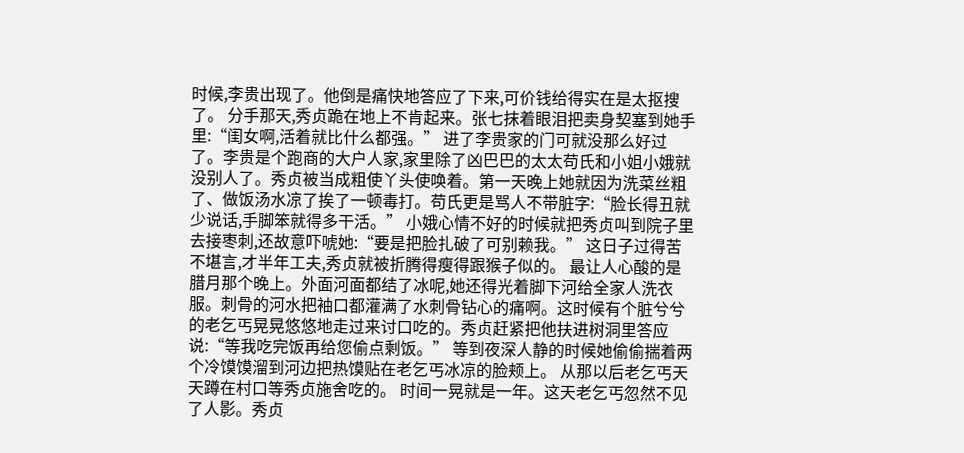时候,李贵出现了。他倒是痛快地答应了下来,可价钱给得实在是太抠搜了。 分手那天,秀贞跪在地上不肯起来。张七抹着眼泪把卖身契塞到她手里:“闺女啊,活着就比什么都强。” 进了李贵家的门可就没那么好过了。李贵是个跑商的大户人家,家里除了凶巴巴的太太苟氏和小姐小娥就没别人了。秀贞被当成粗使丫头使唤着。第一天晚上她就因为洗菜丝粗了、做饭汤水凉了挨了一顿毒打。苟氏更是骂人不带脏字:“脸长得丑就少说话,手脚笨就得多干活。” 小娥心情不好的时候就把秀贞叫到院子里去接枣刺,还故意吓唬她:“要是把脸扎破了可别赖我。” 这日子过得苦不堪言,才半年工夫,秀贞就被折腾得瘦得跟猴子似的。 最让人心酸的是腊月那个晚上。外面河面都结了冰呢,她还得光着脚下河给全家人洗衣服。刺骨的河水把袖口都灌满了水刺骨钻心的痛啊。这时候有个脏兮兮的老乞丐晃晃悠悠地走过来讨口吃的。秀贞赶紧把他扶进树洞里答应说:“等我吃完饭再给您偷点剩饭。” 等到夜深人静的时候她偷偷揣着两个冷馍馍溜到河边把热馍贴在老乞丐冰凉的脸颊上。 从那以后老乞丐天天蹲在村口等秀贞施舍吃的。 时间一晃就是一年。这天老乞丐忽然不见了人影。秀贞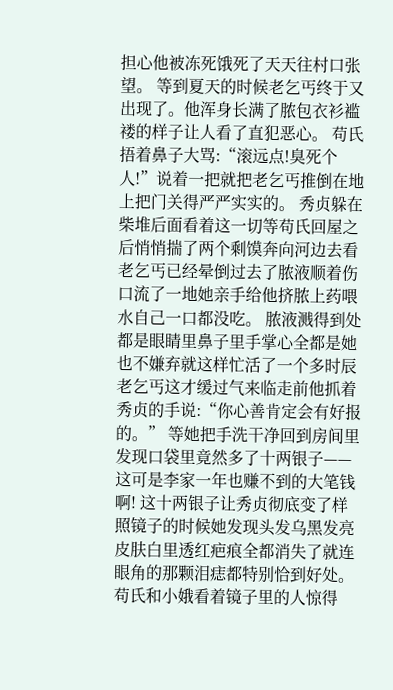担心他被冻死饿死了天天往村口张望。 等到夏天的时候老乞丐终于又出现了。他浑身长满了脓包衣衫褴褛的样子让人看了直犯恶心。 苟氏捂着鼻子大骂:“滚远点!臭死个人!”说着一把就把老乞丐推倒在地上把门关得严严实实的。 秀贞躲在柴堆后面看着这一切等苟氏回屋之后悄悄揣了两个剩馍奔向河边去看老乞丐已经晕倒过去了脓液顺着伤口流了一地她亲手给他挤脓上药喂水自己一口都没吃。 脓液溅得到处都是眼睛里鼻子里手掌心全都是她也不嫌弃就这样忙活了一个多时辰老乞丐这才缓过气来临走前他抓着秀贞的手说:“你心善肯定会有好报的。” 等她把手洗干净回到房间里发现口袋里竟然多了十两银子——这可是李家一年也赚不到的大笔钱啊! 这十两银子让秀贞彻底变了样照镜子的时候她发现头发乌黑发亮皮肤白里透红疤痕全都消失了就连眼角的那颗泪痣都特别恰到好处。 苟氏和小娥看着镜子里的人惊得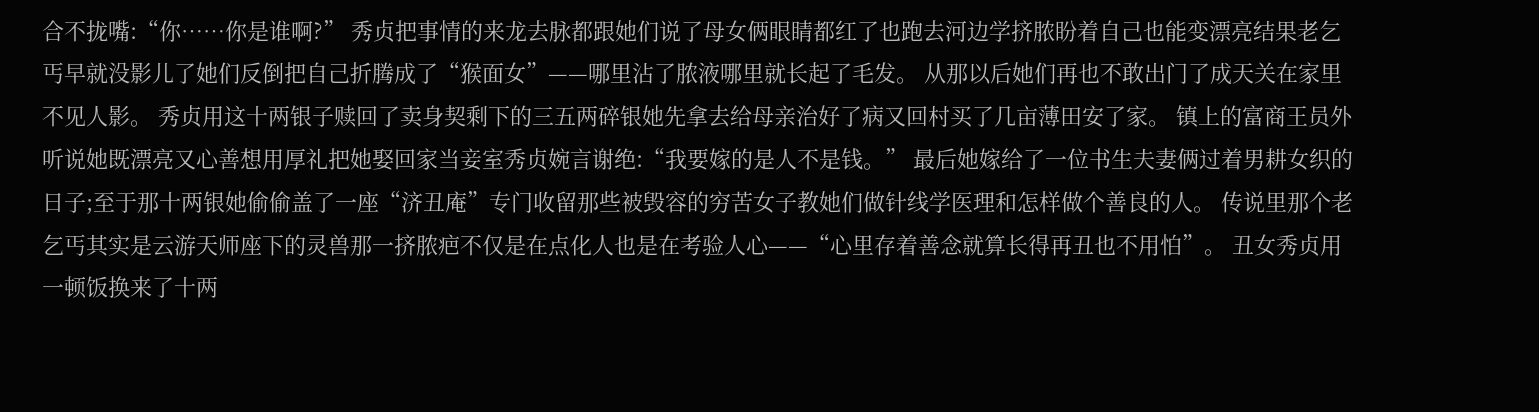合不拢嘴:“你……你是谁啊?” 秀贞把事情的来龙去脉都跟她们说了母女俩眼睛都红了也跑去河边学挤脓盼着自己也能变漂亮结果老乞丐早就没影儿了她们反倒把自己折腾成了“猴面女”——哪里沾了脓液哪里就长起了毛发。 从那以后她们再也不敢出门了成天关在家里不见人影。 秀贞用这十两银子赎回了卖身契剩下的三五两碎银她先拿去给母亲治好了病又回村买了几亩薄田安了家。 镇上的富商王员外听说她既漂亮又心善想用厚礼把她娶回家当妾室秀贞婉言谢绝:“我要嫁的是人不是钱。” 最后她嫁给了一位书生夫妻俩过着男耕女织的日子;至于那十两银她偷偷盖了一座“济丑庵”专门收留那些被毁容的穷苦女子教她们做针线学医理和怎样做个善良的人。 传说里那个老乞丐其实是云游天师座下的灵兽那一挤脓疤不仅是在点化人也是在考验人心——“心里存着善念就算长得再丑也不用怕”。 丑女秀贞用一顿饭换来了十两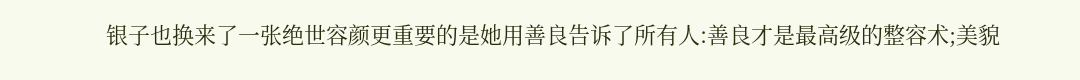银子也换来了一张绝世容颜更重要的是她用善良告诉了所有人:善良才是最高级的整容术;美貌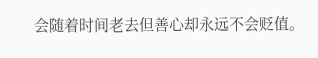会随着时间老去但善心却永远不会贬值。